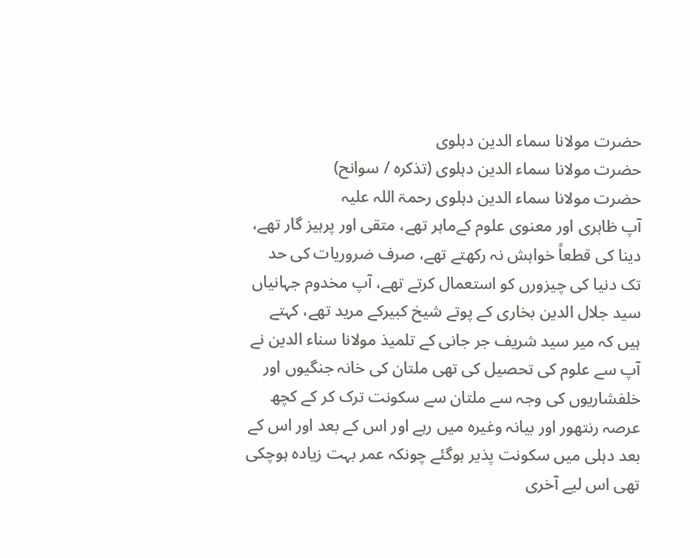حضرت مولانا سماء الدین دہلوی
حضرت مولانا سماء الدین دہلوی (تذکرہ / سوانح)
حضرت مولانا سماء الدین دہلوی رحمۃ اللہ علیہ
آپ ظاہری اور معنوی علوم کےماہر تھے، متقی اور پرہیز گار تھے، دینا کی قطعاً خواہش نہ رکھتے تھے، صرف ضروریات کی حد تک دنیا کی چیزورں کو استعمال کرتے تھے، آپ مخدوم جہانیاں سید جلال الدین بخاری کے پوتے شیخ کبیرکے مرید تھے، کہتے ہیں کہ میر سید شریف جر جانی کے تلمیذ مولانا سناء الدین نے آپ سے علوم کی تحصیل کی تھی ملتان کی خانہ جنگیوں اور خلفشاریوں کی وجہ سے ملتان سے سکونت ترک کر کے کچھ عرصہ رنتھور اور بیانہ وغیرہ میں رہے اور اس کے بعد اور اس کے بعد دہلی میں سکونت پذیر ہوگئے چونکہ عمر بہت زیادہ ہوچکی تھی اس لیے آخری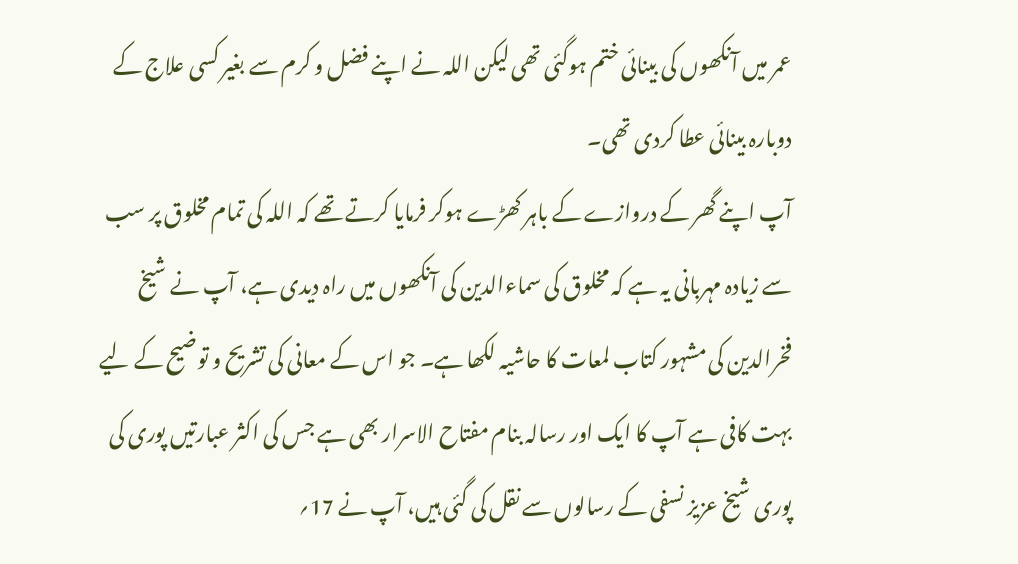عمر میں آنکھوں کی بینائی ختم ہوگئی تھی لیکن اللہ نے اپنے فضل و کرم سے بغیر کسی علاج کے دوبارہ بینائی عطا کردی تھی۔
آپ اپنے گھر کے دروازے کے باہر کھڑے ہوکر فرمایا کرتے تھے کہ اللہ کی تمام مخلوق پر سب سے زیادہ مہربانی یہ ہے کہ مخلوق کی سماءالدین کی آنکھوں میں راہ دیدی ہے، آپ نے شیخ فخرالدین کی مشہور کتاب لمعات کا حاشیہ لکھا ہے۔ جو اس کے معانی کی تشریح و توضیح کے لیے بہت کافی ہے آپ کا ایک اور رسالہ بنام مفتاح الاسرار بھی ہے جس کی اکثر عبارتیں پوری کی پوری شیخ عزیز نسفی کے رسالوں سے نقل کی گئی ہیں، آپ نے 17؍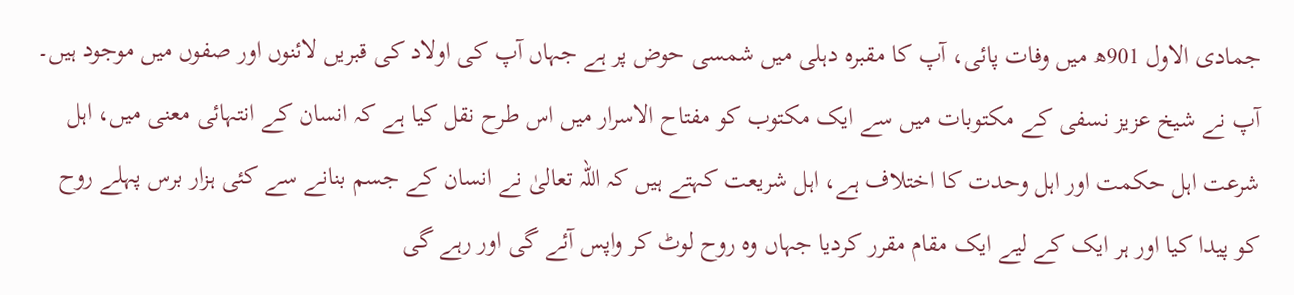جمادی الاول 901ھ میں وفات پائی، آپ کا مقبرہ دہلی میں شمسی حوض پر ہے جہاں آپ کی اولاد کی قبریں لائنوں اور صفوں میں موجود ہیں۔
آپ نے شیخ عزیز نسفی کے مکتوبات میں سے ایک مکتوب کو مفتاح الاسرار میں اس طرح نقل کیا ہے کہ انسان کے انتہائی معنی میں، اہل شرعت اہل حکمت اور اہل وحدت کا اختلاف ہے، اہل شریعت کہتے ہیں کہ اللہ تعالیٰ نے انسان کے جسم بنانے سے کئی ہزار برس پہلے روح کو پیدا کیا اور ہر ایک کے لیے ایک مقام مقرر کردیا جہاں وہ روح لوٹ کر واپس آئے گی اور رہے گی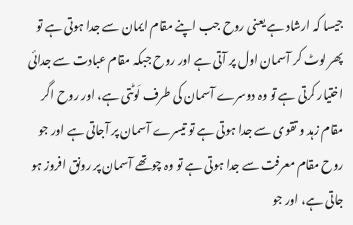جیسا کہ ارشاد ہے یعنی روح جب اپنے مقام ایمان سے جدا ہوتی ہے تو پھر لوٹ کر آسمان اول پر آتی ہے اور روح جبکہ مقام عبادت سے جدائی اختیار کرتی ہے تو وہ دوسرے آسمان کی طرف لَوٹتی ہے، اور روح اگر مقام زہد و تقوی سے جدا ہوتی ہے تو تیسرے آسمان پر آجاتی ہے اور جو روح مقام معرفت سے جدا ہوتی ہے تو وہ چوتھے آسمان پر رونق افروز ہو جاتی ہے، اور جو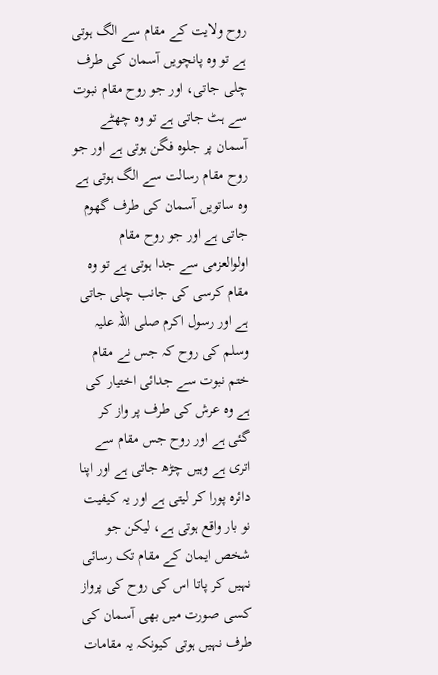روح ولایت کے مقام سے الگ ہوتی ہے تو وہ پانچویں آسمان کی طرف چلی جاتی، اور جو روح مقام نبوت سے ہٹ جاتی ہے تو وہ چھٹے آسمان پر جلوہ فگن ہوتی ہے اور جو روح مقام رسالت سے الگ ہوتی ہے وہ ساتویں آسمان کی طرف گھوم جاتی ہے اور جو روح مقام اولوالعزمی سے جدا ہوتی ہے تو وہ مقام کرسی کی جانب چلی جاتی ہے اور رسول اکرم صلی اللہ علیہ وسلم کی روح کہ جس نے مقام ختم نبوت سے جدائی اختیار کی ہے وہ عرش کی طرف پر واز کر گئی ہے اور روح جس مقام سے اتری ہے وہیں چڑھ جاتی ہے اور اپنا دائرہ پورا کر لیتی ہے اور یہ کیفیت نو بار واقع ہوتی ہے، لیکن جو شخص ایمان کے مقام تک رسائی نہیں کر پاتا اس کی روح کی پرواز کسی صورت میں بھی آسمان کی طرف نہیں ہوتی کیونکہ یہ مقامات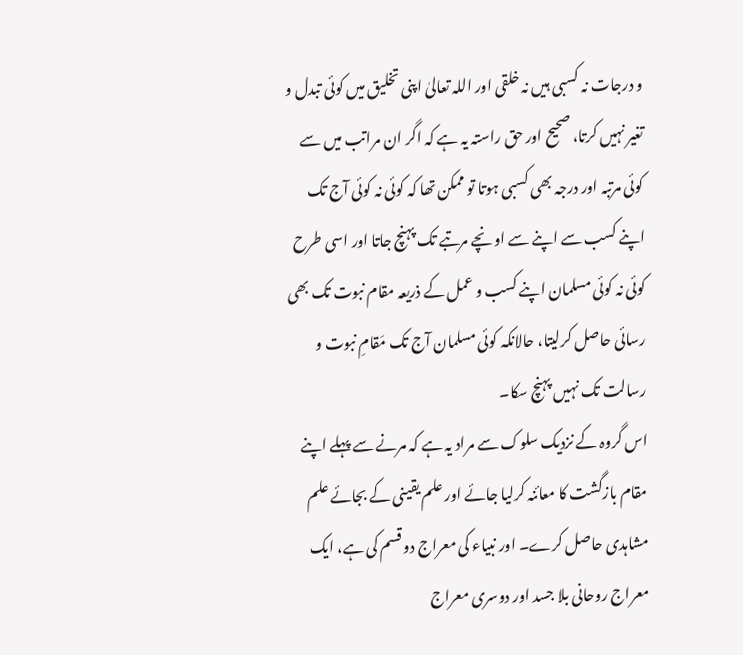و درجات نہ کسبی ہیں نہ خلقی اور اللہ تعالیٰ اپنی تخلیق میں کوئی تبدل و تغیر نہیں کرتا، صحیح اور حق راستہ یہ ہے کہ اگر ان مراتب میں سے کوئی مرتبہ اور درجہ بھی کسبی ہوتا تو ممکن تھا کہ کوئی نہ کوئی آج تک اپنے کسب سے اپنے سے اونچے مرتبے تک پہنچ جاتا اور اسی طرح کوئی نہ کوئی مسلمان اپنے کسب و عمل کے ذریعہ مقام نبوت تک بھی رسائی حاصل کرلیتا، حالانکہ کوئی مسلمان آج تک مَقامِ نبوت و رسالت تک نہیں پہنچ سکا۔
اس گروہ کے نزدیک سلوک سے مراد یہ ہے کہ مرنے سے پہلے اپنے مقام بازگشت کا معائنہ کرلیا جائے اور علم یقینی کے بجائے علم مشاہدی حاصل کرے۔ اور نبیاء کی معراج دو قسم کی ہے، ایک معراج روحانی بلا جسد اور دوسری معراج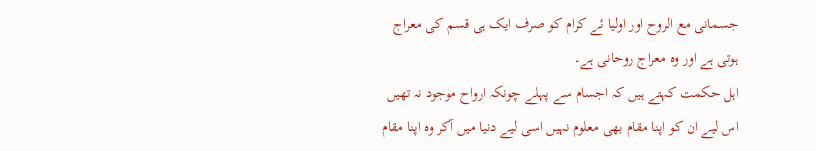جسمانی مع الروح اور اولیا ئے کرام کو صرف ایک ہی قسم کی معراج ہوتی ہے اور وہ معراج روحانی ہے۔
اہل حکمت کہتے ہیں کہ اجسام سے پہلے چونکہ ارواح موجود نہ تھیں اس لیے ان کو اپنا مقام بھی معلوم نہیں اسی لیے دنیا میں آکر وہ اپنا مقام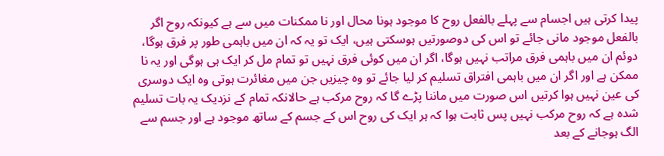پیدا کرتی ہیں اجسام سے پہلے بالفعل روح کا موجود ہونا محال اور نا ممکنات میں سے ہے کیونکہ روح اگر بالفعل موجود مانی جائے تو اس کی دوصورتیں ہوسکتی ہیں، ایک تو یہ کہ ان میں باہمی طور پر فرق ہوگا، دوئم ان میں باہمی فرق مراتب نہیں ہوگا، اگر ان میں کوئی فرق نہیں تو تمام مل کر ایک ہی ہوگی اور یہ نا ممکن ہے اور اگر ان میں باہمی افتراق تسلیم کر لیا جائے تو وہ چیزیں جن میں مغائرت ہوتی وہ ایک دوسری کی عین نہیں ہوا کرتیں اس صورت میں ماننا پڑے گا کہ روح مرکب ہے حالانکہ تمام کے نزدیک یہ بات تسلیم شدہ ہے کہ روح مرکب نہیں پس ثابت ہوا کہ ہر ایک کی روح اس کے جسم کے ساتھ موجود ہے اور جسم سے الگ ہوجانے کے بعد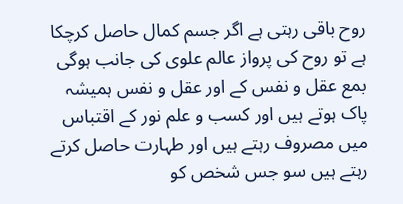روح باقی رہتی ہے اگر جسم کمال حاصل کرچکا ہے تو روح کی پرواز عالم علوی کی جانب ہوگی بمع عقل و نفس کے اور عقل و نفس ہمیشہ پاک ہوتے ہیں اور کسب و علم نور کے اقتباس میں مصروف رہتے ہیں اور طہارت حاصل کرتے رہتے ہیں سو جس شخص کو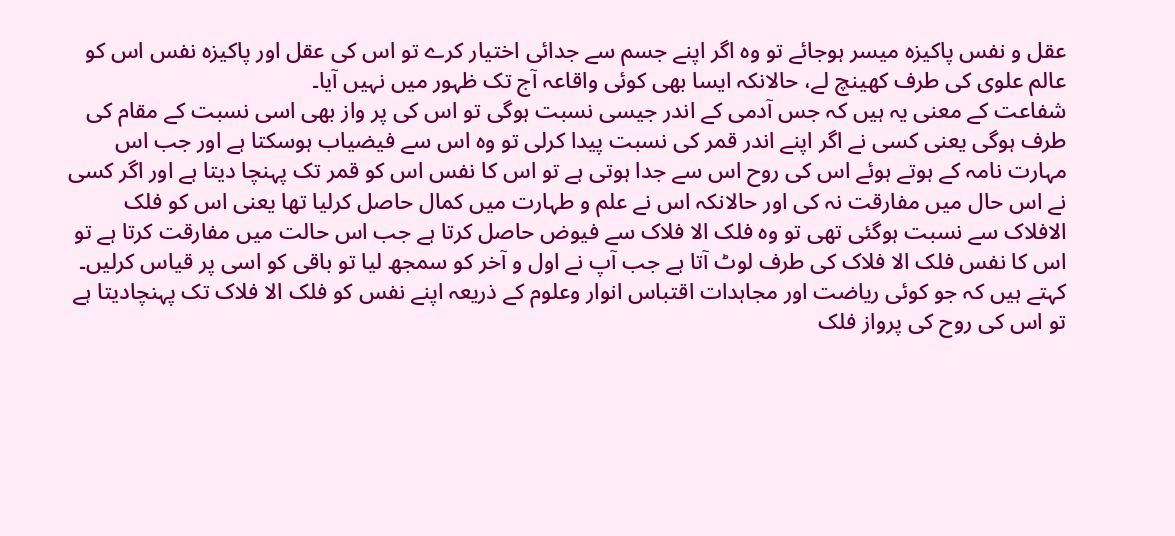عقل و نفس پاکیزہ میسر ہوجائے تو وہ اگر اپنے جسم سے جدائی اختیار کرے تو اس کی عقل اور پاکیزہ نفس اس کو عالم علوی کی طرف کھینچ لے، حالانکہ ایسا بھی کوئی واقاعہ آج تک ظہور میں نہیں آیا۔
شفاعت کے معنی یہ ہیں کہ جس آدمی کے اندر جیسی نسبت ہوگی تو اس کی پر واز بھی اسی نسبت کے مقام کی طرف ہوگی یعنی کسی نے اگر اپنے اندر قمر کی نسبت پیدا کرلی تو وہ اس سے فیضیاب ہوسکتا ہے اور جب اس مہارت نامہ کے ہوتے ہوئے اس کی روح اس سے جدا ہوتی ہے تو اس کا نفس اس کو قمر تک پہنچا دیتا ہے اور اگر کسی نے اس حال میں مفارقت نہ کی اور حالانکہ اس نے علم و طہارت میں کمال حاصل کرلیا تھا یعنی اس کو فلک الافلاک سے نسبت ہوگئی تھی تو وہ فلک الا فلاک سے فیوض حاصل کرتا ہے جب اس حالت میں مفارقت کرتا ہے تو اس کا نفس فلک الا فلاک کی طرف لوٹ آتا ہے جب آپ نے اول و آخر کو سمجھ لیا تو باقی کو اسی پر قیاس کرلیں۔
کہتے ہیں کہ جو کوئی ریاضت اور مجاہدات اقتباس انوار وعلوم کے ذریعہ اپنے نفس کو فلک الا فلاک تک پہنچادیتا ہے تو اس کی روح کی پرواز فلک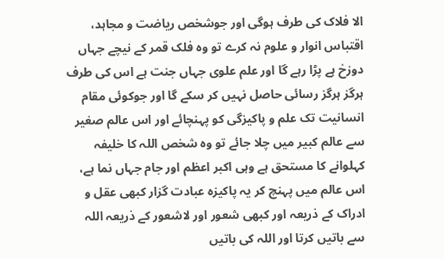الا فلاک کی طرف ہوگی اور جوشخص ریاضت و مجاہد، اقتباس انوار و علوم نہ کرے تو وہ فلک قمر کے نیچے جہاں دوزخ ہے پڑا رہے گا اور علم علوی جہاں جنت ہے اس کی طرف ہرگز ہرگز رسائی حاصل نہیں کر سکے گا اور جوکوئی مقام انسانیت تک علم و پاکیزگی کو پہنچائے اور اس عالم صغیر سے عالم کبیر میں چلا جائے تو وہ شخص اللہ کا خلیفہ کہلوانے کا مستحق ہے وہی اکبر اعظم اور جام جہاں نما ہے، اس عالم میں پہنچ کر یہ پاکیزہ عبادت گزار کبھی عقل و ادراک کے ذریعہ اور کبھی شعور اور لاشعور کے ذریعہ اللہ سے باتیں کرتا اور اللہ کی باتیں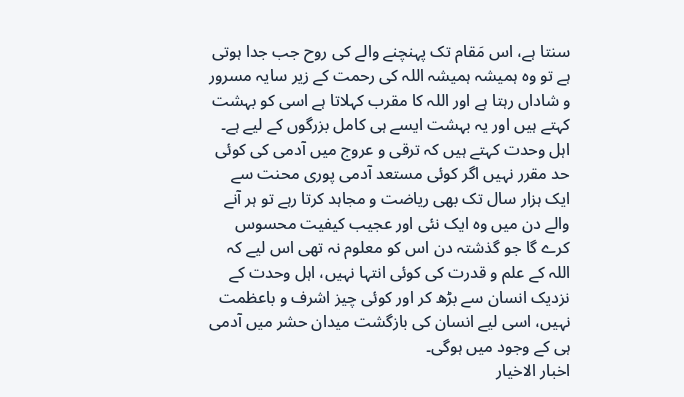سنتا ہے، اس مَقام تک پہنچنے والے کی روح جب جدا ہوتی ہے تو وہ ہمیشہ ہمیشہ اللہ کی رحمت کے زیر سایہ مسرور و شاداں رہتا ہے اور اللہ کا مقرب کہلاتا ہے اسی کو بہشت کہتے ہیں اور یہ بہشت ایسے ہی کامل بزرگوں کے لیے ہے۔
اہل وحدت کہتے ہیں کہ ترقی و عروج میں آدمی کی کوئی حد مقرر نہیں اگر کوئی مستعد آدمی پوری محنت سے ایک ہزار سال تک بھی ریاضت و مجاہد کرتا رہے تو ہر آنے والے دن میں وہ ایک نئی اور عجیب کیفیت محسوس کرے گا جو گذشتہ دن اس کو معلوم نہ تھی اس لیے کہ اللہ کے علم و قدرت کی کوئی انتہا نہیں، اہل وحدت کے نزدیک انسان سے بڑھ کر اور کوئی چیز اشرف و باعظمت نہیں، اسی لیے انسان کی بازگشت میدان حشر میں آدمی ہی کے وجود میں ہوگی۔
اخبار الاخیار